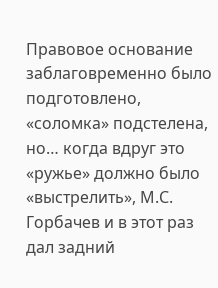Правовое основание заблаговременно было подготовлено, «соломка» подстелена, но… когда вдруг это «ружье» должно было «выстрелить», М.С. Горбачев и в этот раз дал задний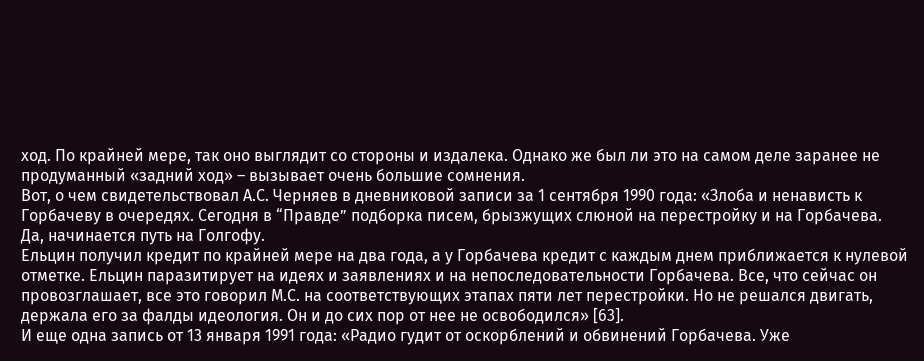ход. По крайней мере, так оно выглядит со стороны и издалека. Однако же был ли это на самом деле заранее не продуманный «задний ход» – вызывает очень большие сомнения.
Вот, о чем свидетельствовал А.С. Черняев в дневниковой записи за 1 сентября 1990 года: «Злоба и ненависть к Горбачеву в очередях. Сегодня в “Правде” подборка писем, брызжущих слюной на перестройку и на Горбачева. Да, начинается путь на Голгофу.
Ельцин получил кредит по крайней мере на два года, а у Горбачева кредит с каждым днем приближается к нулевой отметке. Ельцин паразитирует на идеях и заявлениях и на непоследовательности Горбачева. Все, что сейчас он провозглашает, все это говорил М.С. на соответствующих этапах пяти лет перестройки. Но не решался двигать, держала его за фалды идеология. Он и до сих пор от нее не освободился» [63].
И еще одна запись от 13 января 1991 года: «Радио гудит от оскорблений и обвинений Горбачева. Уже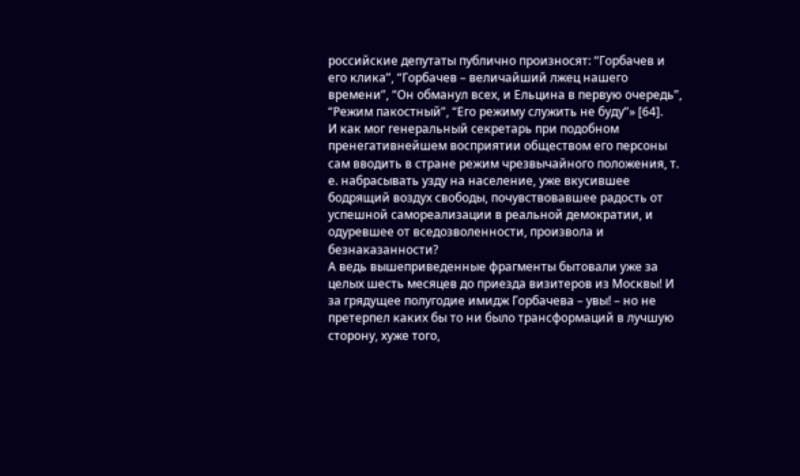российские депутаты публично произносят: “Горбачев и его клика”, “Горбачев – величайший лжец нашего времени”, “Он обманул всех, и Ельцина в первую очередь”, “Режим пакостный”, “Его режиму служить не буду”» [64].
И как мог генеральный секретарь при подобном пренегативнейшем восприятии обществом его персоны сам вводить в стране режим чрезвычайного положения, т. е. набрасывать узду на население, уже вкусившее бодрящий воздух свободы, почувствовавшее радость от успешной самореализации в реальной демократии, и одуревшее от вседозволенности, произвола и безнаказанности?
А ведь вышеприведенные фрагменты бытовали уже за целых шесть месяцев до приезда визитеров из Москвы! И за грядущее полугодие имидж Горбачева – увы! – но не претерпел каких бы то ни было трансформаций в лучшую сторону, хуже того,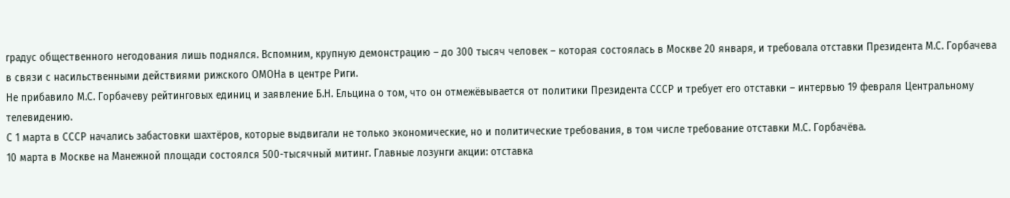градус общественного негодования лишь поднялся. Вспомним, крупную демонстрацию – до 300 тысяч человек – которая состоялась в Москве 20 января, и требовала отставки Президента М.С. Горбачева в связи с насильственными действиями рижского ОМОНа в центре Риги.
Не прибавило М.С. Горбачеву рейтинговых единиц и заявление Б.Н. Ельцина о том, что он отмежёвывается от политики Президента СССР и требует его отставки – интервью 19 февраля Центральному телевидению.
С 1 марта в СССР начались забастовки шахтёров, которые выдвигали не только экономические, но и политические требования, в том числе требование отставки М.С. Горбачёва.
10 марта в Москве на Манежной площади состоялся 500-тысячный митинг. Главные лозунги акции: отставка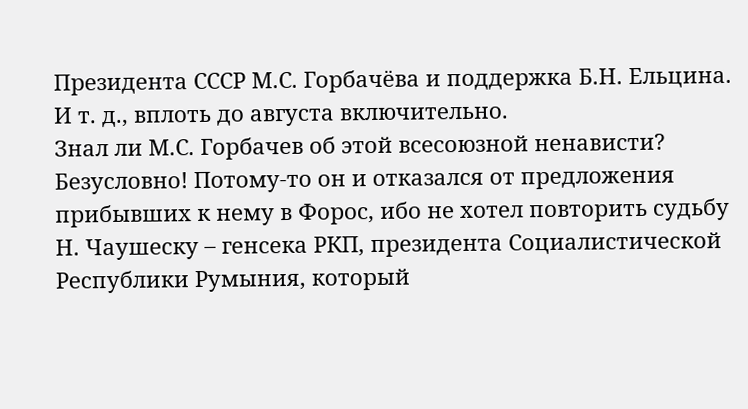Президента СССР М.С. Горбачёва и поддержка Б.Н. Ельцина.
И т. д., вплоть до августа включительно.
Знал ли М.С. Горбачев об этой всесоюзной ненависти? Безусловно! Потому-то он и отказался от предложения прибывших к нему в Форос, ибо не хотел повторить судьбу Н. Чаушеску – генсека РКП, президента Социалистической Республики Румыния, который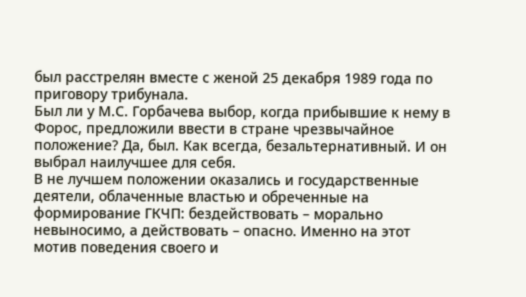был расстрелян вместе с женой 25 декабря 1989 года по приговору трибунала.
Был ли у М.С. Горбачева выбор, когда прибывшие к нему в Форос, предложили ввести в стране чрезвычайное положение? Да, был. Как всегда, безальтернативный. И он выбрал наилучшее для себя.
В не лучшем положении оказались и государственные деятели, облаченные властью и обреченные на формирование ГКЧП: бездействовать – морально невыносимо, а действовать – опасно. Именно на этот мотив поведения своего и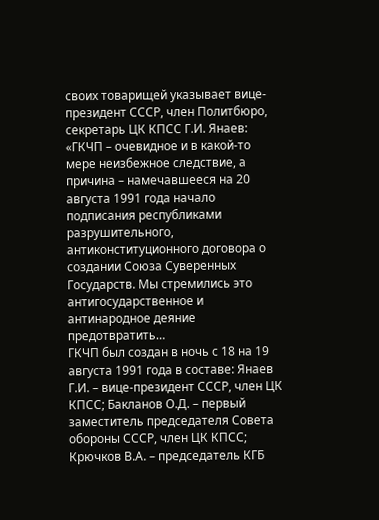своих товарищей указывает вице-президент СССР, член Политбюро, секретарь ЦК КПСС Г.И. Янаев: «ГКЧП – очевидное и в какой-то мере неизбежное следствие, а причина – намечавшееся на 20 августа 1991 года начало подписания республиками разрушительного, антиконституционного договора о создании Союза Суверенных Государств. Мы стремились это антигосударственное и антинародное деяние предотвратить…
ГКЧП был создан в ночь с 18 на 19 августа 1991 года в составе: Янаев Г.И. – вице-президент СССР, член ЦК КПСС; Бакланов О.Д. – первый заместитель председателя Совета обороны СССР, член ЦК КПСС; Крючков В.А. – председатель КГБ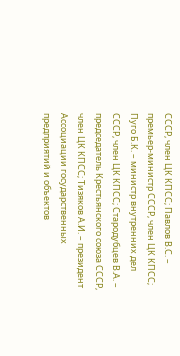СССР, член ЦК КПСС; Павлов В.С. – премьер-министр СССР, член ЦК КПСС; Пуго Б.К. – министр внутренних дел СССР, член ЦК КПСС; Стародубцев В.А. – председатель Крестьянского союза СССР, член ЦК КПСС; Тизяков А.И. – президент Ассоциации государственных предприятий и объектов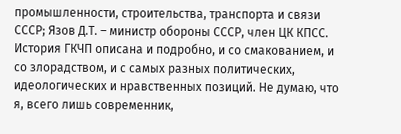промышленности, строительства, транспорта и связи СССР; Язов Д.Т. – министр обороны СССР, член ЦК КПСС.
История ГКЧП описана и подробно, и со смакованием, и со злорадством, и с самых разных политических, идеологических и нравственных позиций. Не думаю, что я, всего лишь современник,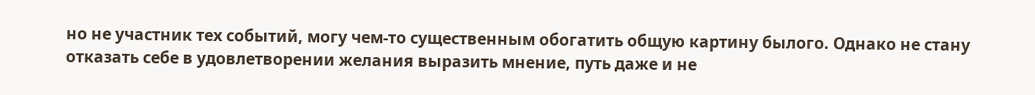но не участник тех событий, могу чем-то существенным обогатить общую картину былого. Однако не стану отказать себе в удовлетворении желания выразить мнение, путь даже и не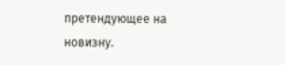претендующее на новизну.